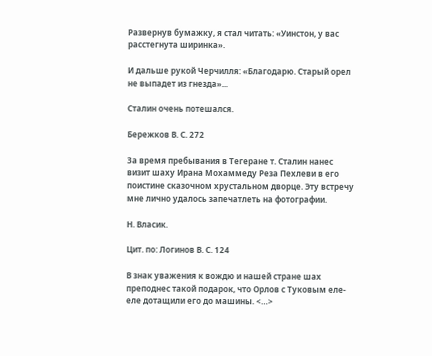Развернув бумажку, я стал читать: «Уинстон, у вас расстегнута ширинка».

И дальше рукой Черчилля: «Благодарю. Старый орел не выпадет из гнезда»...

Сталин очень потешался.

Бережков В. С. 272

За время пребывания в Тегеране т. Сталин нанес визит шаху Ирана Мохаммеду Реза Пехлеви в его поистине сказочном хрустальном дворце. Эту встречу мне лично удалось запечатлеть на фотографии.

Н. Власик.

Цит. по: Логинов В. С. 124

В знак уважения к вождю и нашей стране шах преподнес такой подарок, что Орлов с Туковым еле-еле дотащили его до машины. <…>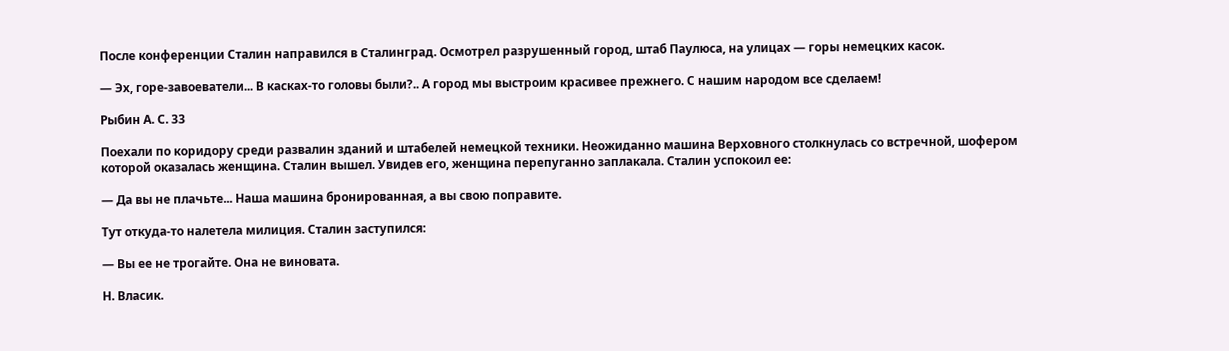После конференции Сталин направился в Сталинград. Осмотрел разрушенный город, штаб Паулюса, на улицах — горы немецких касок.

— Эх, горе-завоеватели... В касках-то головы были?.. А город мы выстроим красивее прежнего. С нашим народом все сделаем!

Рыбин А. С. 33

Поехали по коридору среди развалин зданий и штабелей немецкой техники. Неожиданно машина Верховного столкнулась со встречной, шофером которой оказалась женщина. Сталин вышел. Увидев его, женщина перепуганно заплакала. Сталин успокоил ее:

— Да вы не плачьте... Наша машина бронированная, а вы свою поправите.

Тут откуда-то налетела милиция. Сталин заступился:

— Вы ее не трогайте. Она не виновата.

Н. Власик.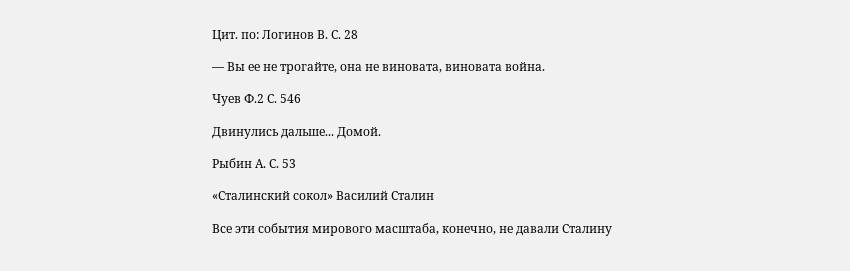Цит. по: Логинов В. С. 28

— Вы ее не трогайте, она не виновата, виновата война.

Чуев Ф.2 С. 546

Двинулись дальше... Домой.

Рыбин А. С. 53

«Сталинский сокол» Василий Сталин

Все эти события мирового масштаба, конечно, не давали Сталину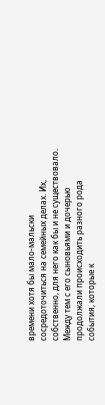времени хотя бы мало-мальски сосредоточиться на семейных делах. Их, собственно, для него как бы и не существовало. Между тем с его сыновьями и дочерью продолжали происходить разного рода события, которые к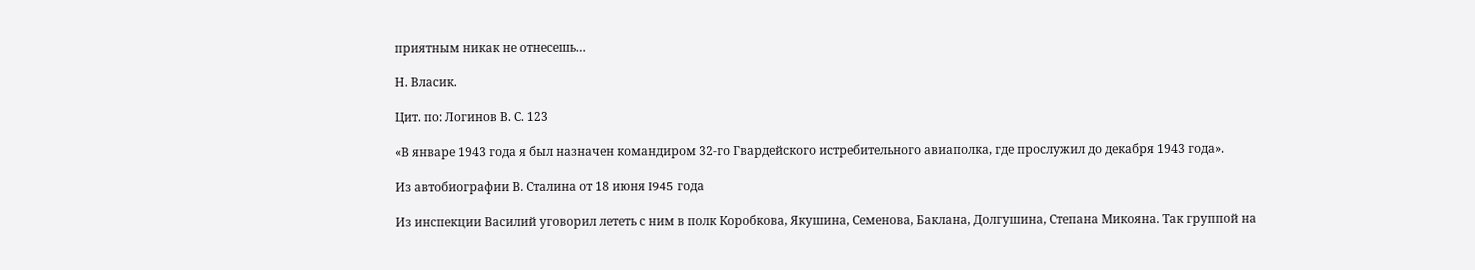приятным никак не отнесешь…

Н. Власик.

Цит. по: Логинов В. С. 123

«В январе 1943 года я был назначен командиром 32-го Гвардейского истребительного авиаполка, где прослужил до декабря 1943 года».

Из автобиографии В. Сталина от 18 июня I945 года

Из инспекции Василий уговорил лететь с ним в полк Коробкова, Якушина, Семенова, Баклана, Долгушина, Степана Микояна. Так группой на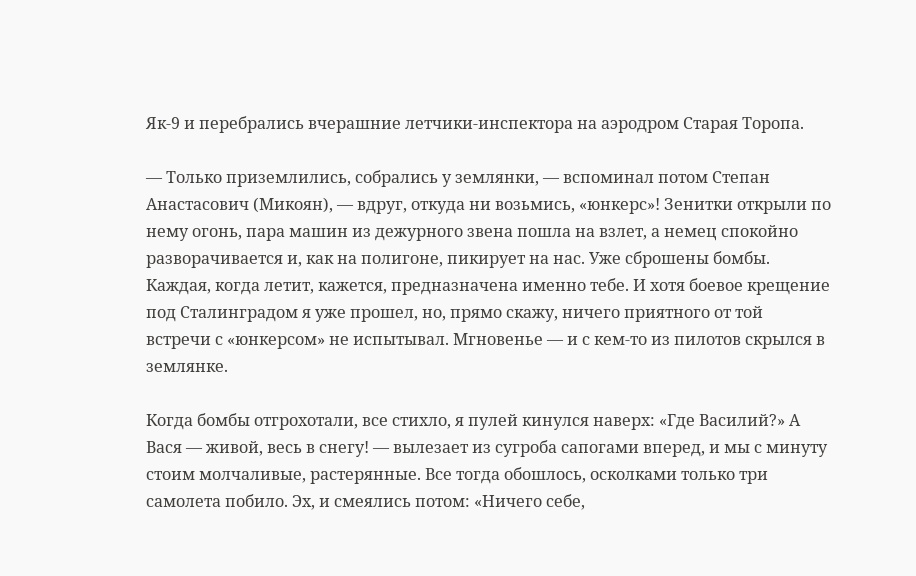Як-9 и перебрались вчерашние летчики-инспектора на аэродром Старая Торопа.

— Только приземлились, собрались у землянки, — вспоминал потом Степан Анастасович (Микоян), — вдруг, откуда ни возьмись, «юнкерс»! Зенитки открыли по нему огонь, пара машин из дежурного звена пошла на взлет, а немец спокойно разворачивается и, как на полигоне, пикирует на нас. Уже сброшены бомбы. Каждая, когда летит, кажется, предназначена именно тебе. И хотя боевое крещение под Сталинградом я уже прошел, но, прямо скажу, ничего приятного от той встречи с «юнкерсом» не испытывал. Мгновенье — и с кем-то из пилотов скрылся в землянке.

Когда бомбы отгрохотали, все стихло, я пулей кинулся наверх: «Где Василий?» А Вася — живой, весь в снегу! — вылезает из сугроба сапогами вперед, и мы с минуту стоим молчаливые, растерянные. Все тогда обошлось, осколками только три самолета побило. Эх, и смеялись потом: «Ничего себе,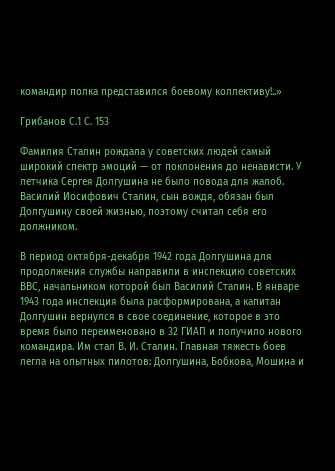командир полка представился боевому коллективу!..»

Грибанов С.1 С. 153

Фамилия Сталин рождала у советских людей самый широкий спектр эмоций — от поклонения до ненависти. У летчика Сергея Долгушина не было повода для жалоб. Василий Иосифович Сталин, сын вождя, обязан был Долгушину своей жизнью, поэтому считал себя его должником.

В период октября-декабря 1942 года Долгушина для продолжения службы направили в инспекцию советских ВВС, начальником которой был Василий Сталин. В январе 1943 года инспекция была расформирована, а капитан Долгушин вернулся в свое соединение, которое в это время было переименовано в 32 ГИАП и получило нового командира. Им стал В. И. Сталин. Главная тяжесть боев легла на опытных пилотов: Долгушина, Бобкова, Мошина и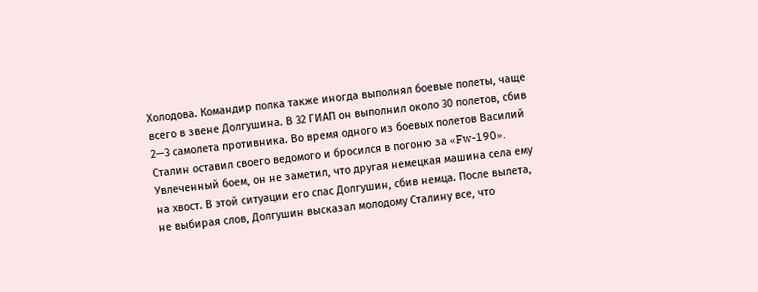Холодова. Командир полка также иногда выполнял боевые полеты, чаще всего в звене Долгушина. В 32 ГИАП он выполнил около 30 полетов, сбив 2—3 самолета противника. Во время одного из боевых полетов Василий Сталин оставил своего ведомого и бросился в погоню за «Fw-190». Увлеченный боем, он не заметил, что другая немецкая машина села ему на хвост. В этой ситуации его спас Долгушин, сбив немца. После вылета, не выбирая слов, Долгушин высказал молодому Сталину все, что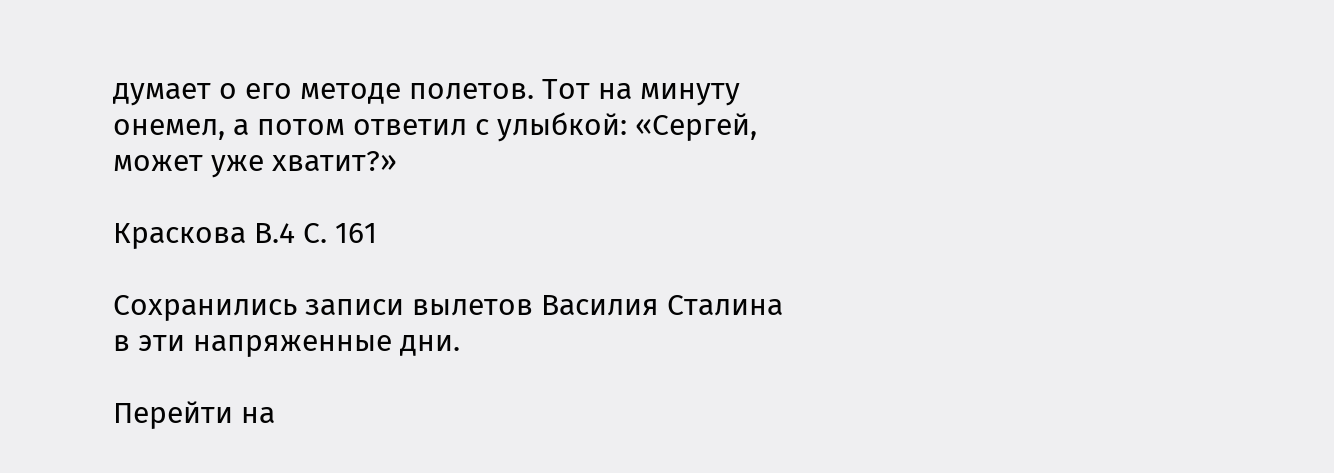думает о его методе полетов. Тот на минуту онемел, а потом ответил с улыбкой: «Сергей, может уже хватит?»

Краскова В.4 С. 161

Сохранились записи вылетов Василия Сталина в эти напряженные дни.

Перейти на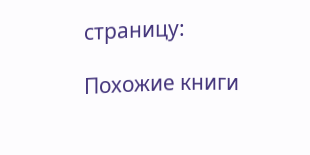страницу:

Похожие книги